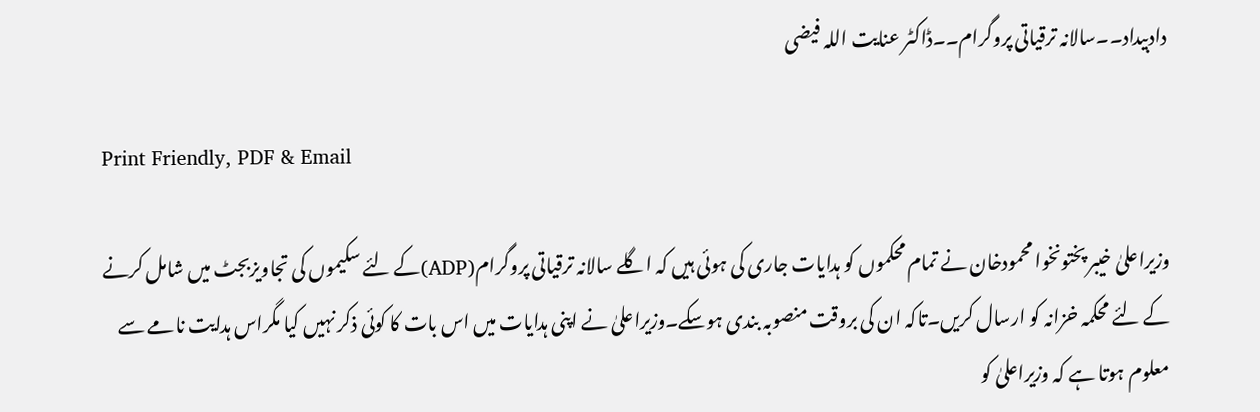دادبیداد۔۔سالانہ ترقیاتی پروگرام۔۔ڈاکٹر عنایت اللہ فیضی

Print Friendly, PDF & Email

وزیراعلیٰ خیبر پختونخوا محمودخان نے تمام محکموں کو ہدایات جاری کی ہوئی ہیں کہ اگلے سالانہ ترقیاتی پروگرام(ADP)کے لئے سکیموں کی تجاویزبجٹ میں شامل کرنے کے لئے محکمہ خزانہ کو ارسال کریں۔تاکہ ان کی بروقت منصوبہ بندی ہوسکے۔وزیراعلیٰ نے اپنی ہدایات میں اس بات کا کوئی ذکر نہیں کیا مگراس ہدایت نامے سے معلوم ہوتا ہے کہ وزیراعلیٰ کو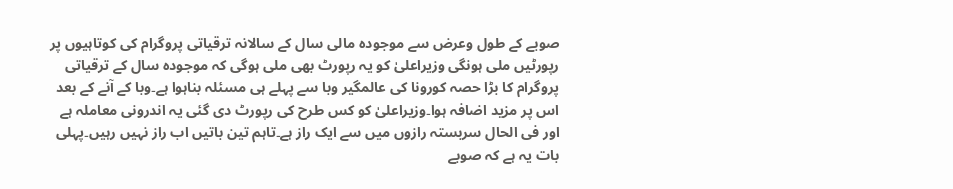صوبے کے طول وعرض سے موجودہ مالی سال کے سالانہ ترقیاتی پروگرام کی کوتاہیوں پر رپورٹیں ملی ہونگی وزیراعلیٰ کو یہ رپورٹ بھی ملی ہوگی کہ موجودہ سال کے ترقیاتی پروگرام کا بڑا حصہ کورونا کی عالمگیر وبا سے پہلے ہی مسئلہ بناہوا ہے۔وبا کے آنے کے بعد اس پر مزید اضافہ ہوا۔وزیراعلیٰ کو کس طرح کی رپورٹ دی گئی یہ اندرونی معاملہ ہے اور فی الحال سربستہ رازوں میں سے ایک راز ہے۔تاہم تین باتیں اب راز نہیں رہیں۔پہلی بات یہ ہے کہ صوبے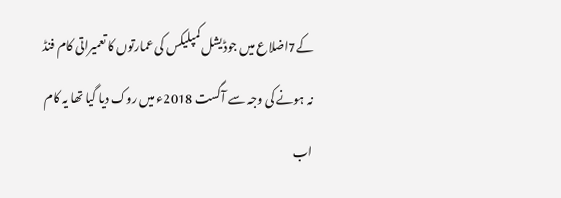کے7اضلاع میں جوڈیشل کمپلیکس کی عمارتوں کا تعمیراتی کام فنڈ نہ ہونے کی وجہ سے آگست 2018ء میں روک دیا گیا تھا یہ کام اب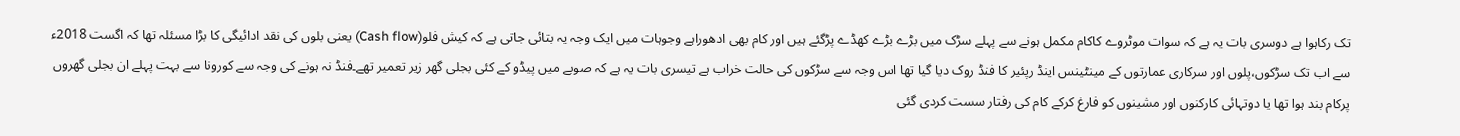تک رکاہوا ہے دوسری بات یہ ہے کہ سوات موٹروے کاکام مکمل ہونے سے پہلے سڑک میں بڑے بڑے کھڈے پڑگئے ہیں اور کام بھی ادھوراہے وجوہات میں ایک وجہ یہ بتائی جاتی ہے کہ کیش فلو(Cash flow) یعنی بلوں کی نقد ادائیگی کا بڑا مسئلہ تھا کہ اگست 2018ء سے اب تک سڑکوں،پلوں اور سرکاری عمارتوں کے مینٹینس اینڈ رپئیر کا فنڈ روک دیا گیا تھا اس وجہ سے سڑکوں کی حالت خراب ہے تیسری بات یہ ہے کہ صوبے میں پیڈو کے کئی بجلی گھر زیر تعمیر تھے۔فنڈ نہ ہونے کی وجہ سے کورونا سے بہت پہلے ان بجلی گھروں پرکام بند ہوا تھا یا دوتہائی کارکنوں اور مشینوں کو فارغ کرکے کام کی رفتار سست کردی گئی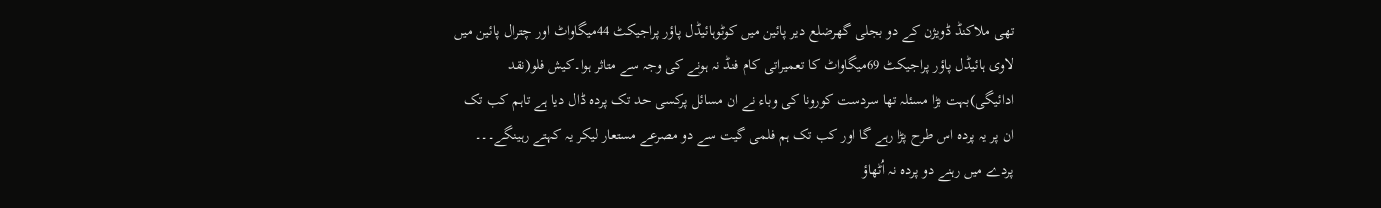تھی ملاکنڈ ڈویژن کے دو بجلی گھرضلع دیر پائین میں کوٹوہائیڈل پاؤر پراجیکٹ 44میگاواٹ اور چترال پائین میں لاوی ہائیڈل پاؤر پراجیکٹ 69میگاواٹ کا تعمیراتی کام فنڈ نہ ہونے کی وجہ سے متاثر ہوا۔کیش فلو(نقد ادائیگی)بہت بڑا مسئلہ تھا سردست کورونا کی وباء نے ان مسائل پرکسی حد تک پردہ ڈال دیا ہے تاہم کب تک ان پر یہ پردہ اس طرح پڑا رہے گا اور کب تک ہم فلمی گیت سے دو مصرعے مستعار لیکر یہ کہتے رہینگے۔۔۔
پردے میں رہنے دو پردہ نہ اُٹھاؤ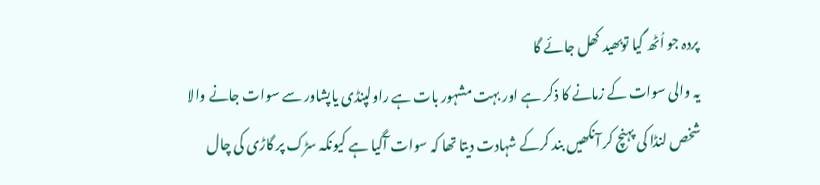پردہ جو اُٹھ گیا توبھید کھل جائے گا
یہ والی سوات کے زمانے کا ذکر ہے اور بہت مشہور بات ہے راولپنڈی یاپشاور سے سوات جانے والا شخص لنڈا کی پہنچ کر آنکھیں بند کرکے شہادت دیتا تھا کہ سوات آگیا ہے کیونکہ سڑک پر گاڑی کی چال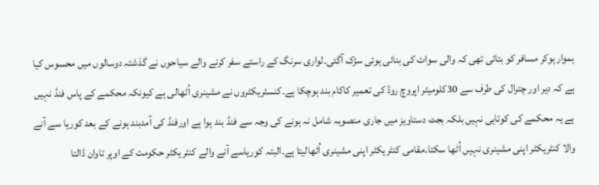ہموار ہوکر مسافر کو بتاتی تھی کہ والی سوات کی بنائی ہوئی سڑک آگئی۔لواری سرنگ کے راستے سفر کرنے والے سیاحوں نے گذشتہ دوسالوں میں محسوس کیا ہے کہ دیر اور چترال کی طرف سے 30کلومیٹر اپروچ روڈ کی تعمیر کاکام بند ہوچکا ہے۔کنسٹریکٹروں نے مشینری اُٹھالی ہے کیونکہ محکمے کے پاس فنڈ نہیں ہے یہ محکمے کی کوتاہی نہیں بلکہ بجٹ دستاویز میں جاری منصوبہ شامل نہ ہونے کی وجہ سے فنڈ بند ہوا ہے اورفنڈ کی آمدبند ہونے کے بعد کوریا سے آنے والا کنٹریکٹر اپنی مشینری نہیں اُٹھا سکتا۔مقامی کنٹریکٹر اپنی مشینری اُٹھالیتا ہے۔البتہ کوریاسے آنے والے کنٹریکٹر حکومت کے اوپر تاوان ڈالتا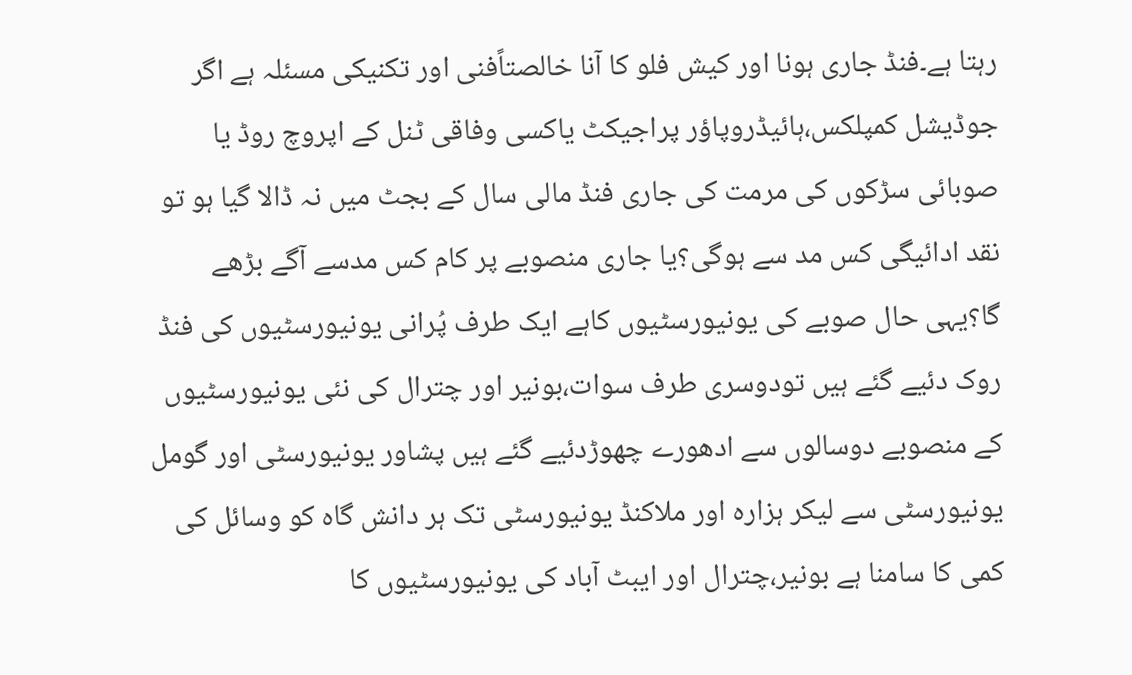رہتا ہے۔فنڈ جاری ہونا اور کیش فلو کا آنا خالصتاًفنی اور تکنیکی مسئلہ ہے اگر جوڈیشل کمپلکس،ہائیڈروپاؤر پراجیکٹ یاکسی وفاقی ٹنل کے اپروچ روڈ یا صوبائی سڑکوں کی مرمت کی جاری فنڈ مالی سال کے بجٹ میں نہ ڈالا گیا ہو تو نقد ادائیگی کس مد سے ہوگی؟یا جاری منصوبے پر کام کس مدسے آگے بڑھے گا؟یہی حال صوبے کی یونیورسٹیوں کاہے ایک طرف پُرانی یونیورسٹیوں کی فنڈ روک دئیے گئے ہیں تودوسری طرف سوات،بونیر اور چترال کی نئی یونیورسٹیوں کے منصوبے دوسالوں سے ادھورے چھوڑدئیے گئے ہیں پشاور یونیورسٹی اور گومل یونیورسٹی سے لیکر ہزارہ اور ملاکنڈ یونیورسٹی تک ہر دانش گاہ کو وسائل کی کمی کا سامنا ہے بونیر،چترال اور ایبٹ آباد کی یونیورسٹیوں کا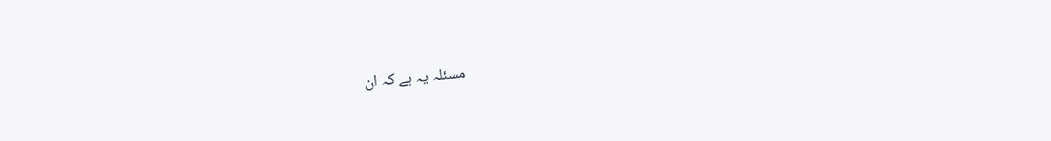مسئلہ یہ ہے کہ ان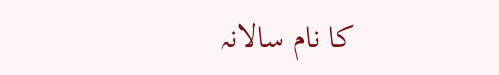کا نام سالانہ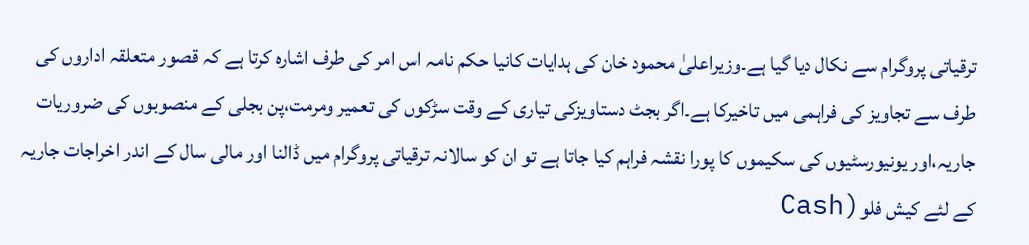ترقیاتی پروگرام سے نکال دیا گیا ہے۔وزیراعلیٰ محمود خان کی ہدایات کانیا حکم نامہ اس امر کی طرف اشارہ کرتا ہے کہ قصور متعلقہ اداروں کی طرف سے تجاویز کی فراہمی میں تاخیرکا ہے۔اگر بجٹ دستاویزکی تیاری کے وقت سڑکوں کی تعمیر ومرمت،پن بجلی کے منصوبوں کی ضروریات جاریہ،اور یونیورسٹیوں کی سکیموں کا پورا نقشہ فراہم کیا جاتا ہے تو ان کو سالانہ ترقیاتی پروگرام میں ڈالنا اور مالی سال کے اندر اخراجات جاریہ کے لئے کیش فلو(Cash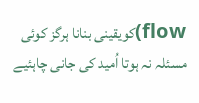flow)کویقینی بنانا ہرگز کوئی مسئلہ نہ ہوتا اُمید کی جانی چاہئیے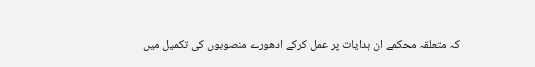کہ متعلقہ محکمے ان ہدایات پر عمل کرکے ادھورے منصوبوں کی تکمیل میں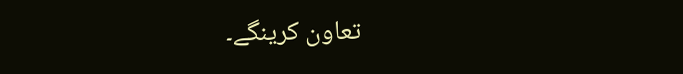تعاون کرینگے۔